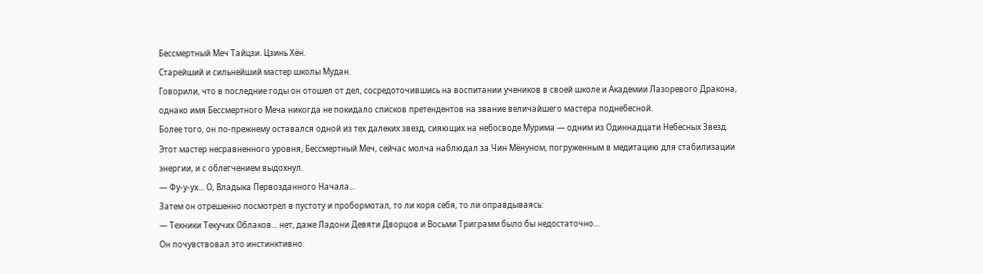Бессмертный Меч Тайцзи. Цзинь Хён.
Старейший и сильнейший мастер школы Мудан.
Говорили, что в последние годы он отошел от дел, сосредоточившись на воспитании учеников в своей школе и Академии Лазоревого Дракона, однако имя Бессмертного Меча никогда не покидало списков претендентов на звание величайшего мастера поднебесной.
Более того, он по-прежнему оставался одной из тех далеких звезд, сияющих на небосводе Мурима — одним из Одиннадцати Небесных Звезд.
Этот мастер несравненного уровня, Бессмертный Меч, сейчас молча наблюдал за Чин Мёнуном, погруженным в медитацию для стабилизации энергии, и с облегчением выдохнул.
— Фу-у-ух... О, Владыка Первозданного Начала...
Затем он отрешенно посмотрел в пустоту и пробормотал, то ли коря себя, то ли оправдываясь:
— Техники Текучих Облаков... нет, даже Ладони Девяти Дворцов и Восьми Триграмм было бы недостаточно...
Он почувствовал это инстинктивно.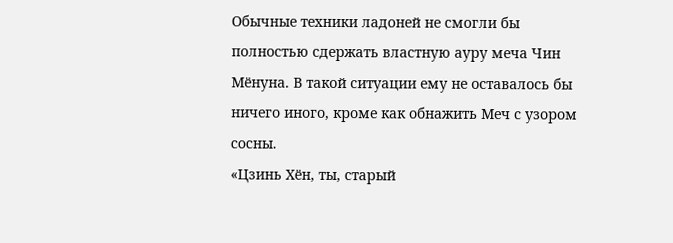Обычные техники ладоней не смогли бы полностью сдержать властную ауру меча Чин Мёнуна. В такой ситуации ему не оставалось бы ничего иного, кроме как обнажить Меч с узором сосны.
«Цзинь Хён, ты, старый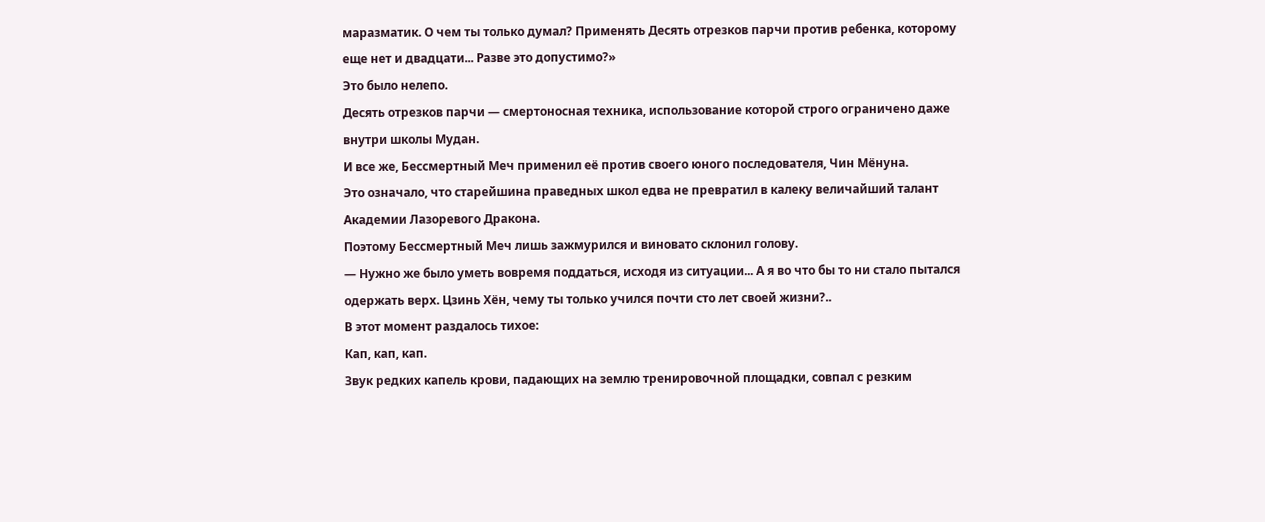маразматик. О чем ты только думал? Применять Десять отрезков парчи против ребенка, которому еще нет и двадцати... Разве это допустимо?»
Это было нелепо.
Десять отрезков парчи — смертоносная техника, использование которой строго ограничено даже внутри школы Мудан.
И все же, Бессмертный Меч применил её против своего юного последователя, Чин Мёнуна.
Это означало, что старейшина праведных школ едва не превратил в калеку величайший талант Академии Лазоревого Дракона.
Поэтому Бессмертный Меч лишь зажмурился и виновато склонил голову.
— Нужно же было уметь вовремя поддаться, исходя из ситуации... А я во что бы то ни стало пытался одержать верх. Цзинь Хён, чему ты только учился почти сто лет своей жизни?..
В этот момент раздалось тихое:
Кап, кап, кап.
Звук редких капель крови, падающих на землю тренировочной площадки, совпал с резким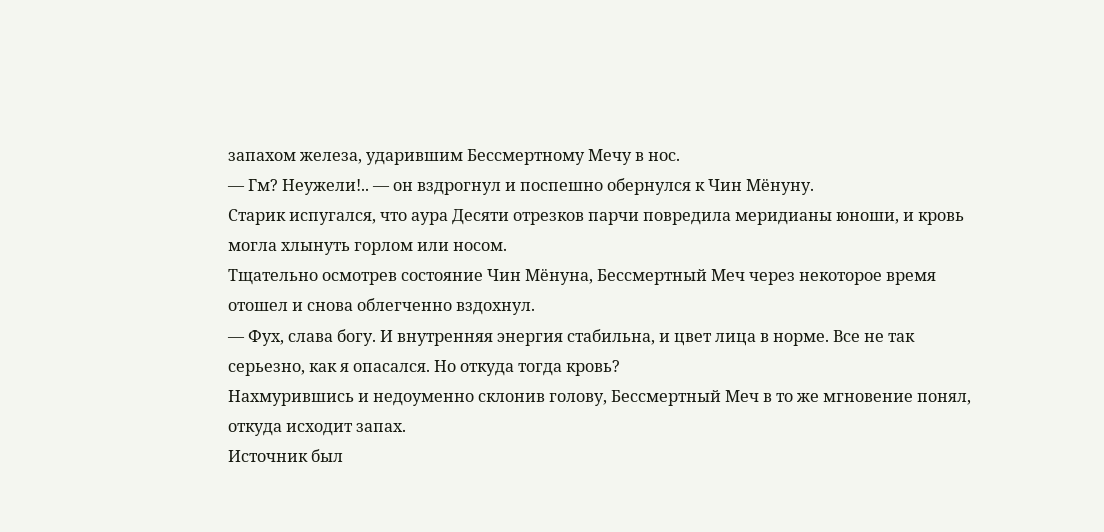запахом железа, ударившим Бессмертному Мечу в нос.
— Гм? Неужели!.. — он вздрогнул и поспешно обернулся к Чин Мёнуну.
Старик испугался, что аура Десяти отрезков парчи повредила меридианы юноши, и кровь могла хлынуть горлом или носом.
Тщательно осмотрев состояние Чин Мёнуна, Бессмертный Меч через некоторое время отошел и снова облегченно вздохнул.
— Фух, слава богу. И внутренняя энергия стабильна, и цвет лица в норме. Все не так серьезно, как я опасался. Но откуда тогда кровь?
Нахмурившись и недоуменно склонив голову, Бессмертный Меч в то же мгновение понял, откуда исходит запах.
Источник был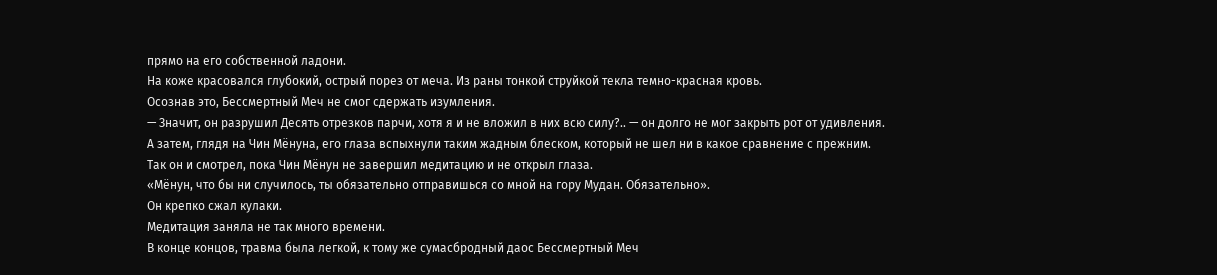прямо на его собственной ладони.
На коже красовался глубокий, острый порез от меча. Из раны тонкой струйкой текла темно-красная кровь.
Осознав это, Бессмертный Меч не смог сдержать изумления.
— Значит, он разрушил Десять отрезков парчи, хотя я и не вложил в них всю силу?.. — он долго не мог закрыть рот от удивления.
А затем, глядя на Чин Мёнуна, его глаза вспыхнули таким жадным блеском, который не шел ни в какое сравнение с прежним.
Так он и смотрел, пока Чин Мёнун не завершил медитацию и не открыл глаза.
«Мёнун, что бы ни случилось, ты обязательно отправишься со мной на гору Мудан. Обязательно».
Он крепко сжал кулаки.
Медитация заняла не так много времени.
В конце концов, травма была легкой, к тому же сумасбродный даос Бессмертный Меч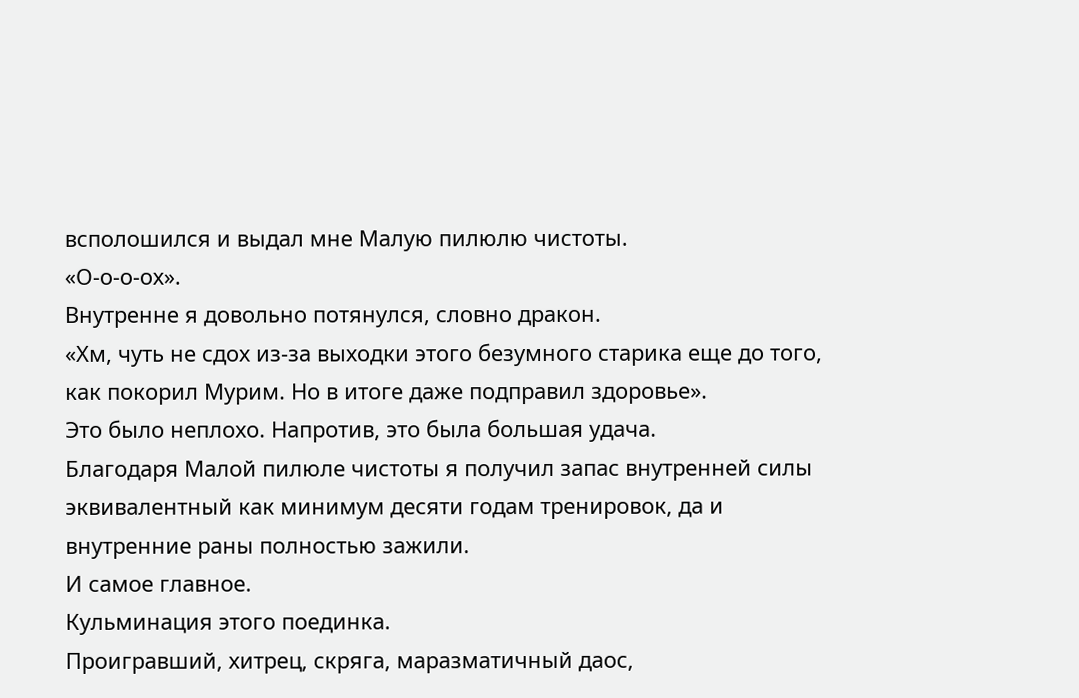всполошился и выдал мне Малую пилюлю чистоты.
«О-о-о-ох».
Внутренне я довольно потянулся, словно дракон.
«Хм, чуть не сдох из-за выходки этого безумного старика еще до того, как покорил Мурим. Но в итоге даже подправил здоровье».
Это было неплохо. Напротив, это была большая удача.
Благодаря Малой пилюле чистоты я получил запас внутренней силы эквивалентный как минимум десяти годам тренировок, да и внутренние раны полностью зажили.
И самое главное.
Кульминация этого поединка.
Проигравший, хитрец, скряга, маразматичный даос,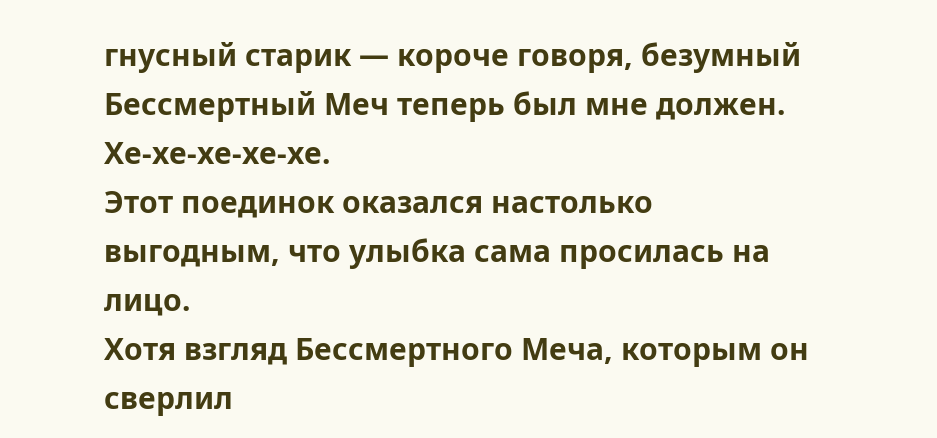гнусный старик — короче говоря, безумный Бессмертный Меч теперь был мне должен.
Хе-хе-хе-хе-хе.
Этот поединок оказался настолько выгодным, что улыбка сама просилась на лицо.
Хотя взгляд Бессмертного Меча, которым он сверлил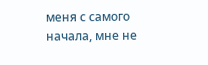меня с самого начала, мне не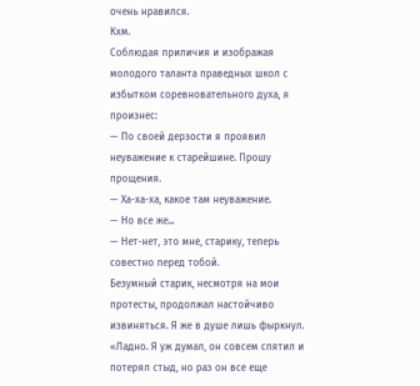очень нравился.
Кхм.
Соблюдая приличия и изображая молодого таланта праведных школ с избытком соревновательного духа, я произнес:
— По своей дерзости я проявил неуважение к старейшине. Прошу прощения.
— Ха-ха-ха, какое там неуважение.
— Но все же...
— Нет-нет, это мне, старику, теперь совестно перед тобой.
Безумный старик, несмотря на мои протесты, продолжал настойчиво извиняться. Я же в душе лишь фыркнул.
«Ладно. Я уж думал, он совсем спятил и потерял стыд, но раз он все еще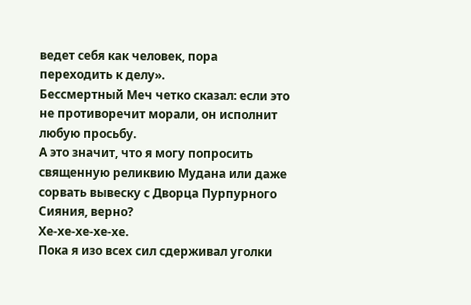ведет себя как человек, пора переходить к делу».
Бессмертный Меч четко сказал: если это не противоречит морали, он исполнит любую просьбу.
А это значит, что я могу попросить священную реликвию Мудана или даже сорвать вывеску с Дворца Пурпурного Сияния, верно?
Хе-хе-хе-хе-хе.
Пока я изо всех сил сдерживал уголки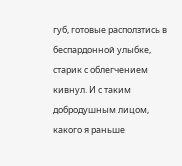губ, готовые расползтись в беспардонной улыбке, старик с облегчением кивнул. И с таким добродушным лицом, какого я раньше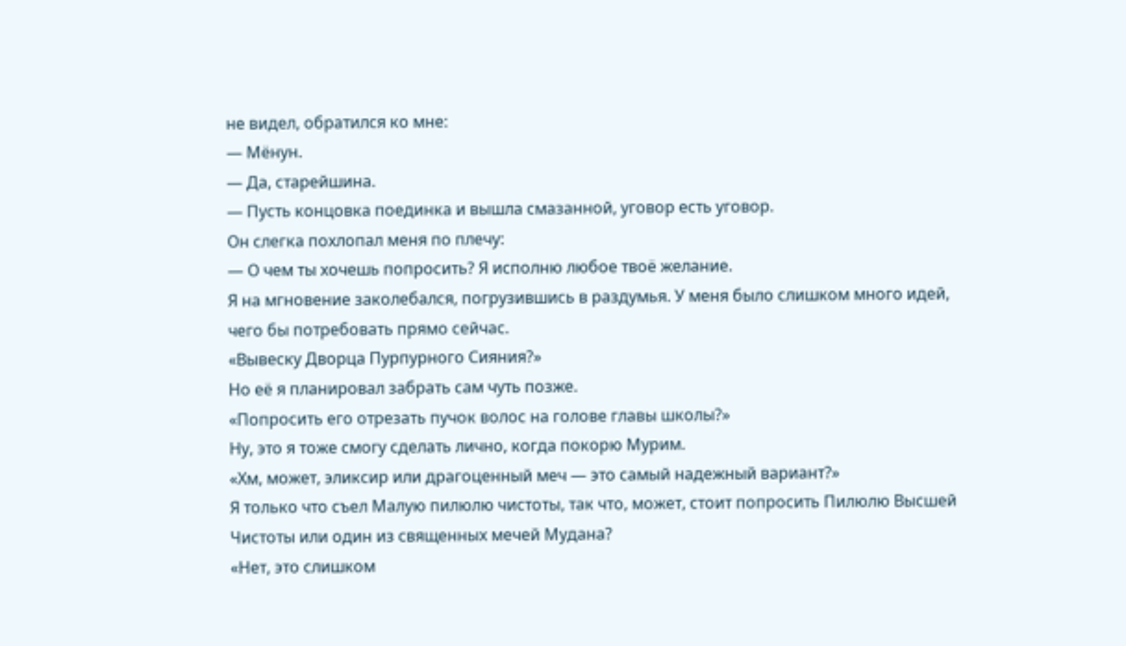не видел, обратился ко мне:
— Мёнун.
— Да, старейшина.
— Пусть концовка поединка и вышла смазанной, уговор есть уговор.
Он слегка похлопал меня по плечу:
— О чем ты хочешь попросить? Я исполню любое твоё желание.
Я на мгновение заколебался, погрузившись в раздумья. У меня было слишком много идей, чего бы потребовать прямо сейчас.
«Вывеску Дворца Пурпурного Сияния?»
Но её я планировал забрать сам чуть позже.
«Попросить его отрезать пучок волос на голове главы школы?»
Ну, это я тоже смогу сделать лично, когда покорю Мурим.
«Хм, может, эликсир или драгоценный меч — это самый надежный вариант?»
Я только что съел Малую пилюлю чистоты, так что, может, стоит попросить Пилюлю Высшей Чистоты или один из священных мечей Мудана?
«Нет, это слишком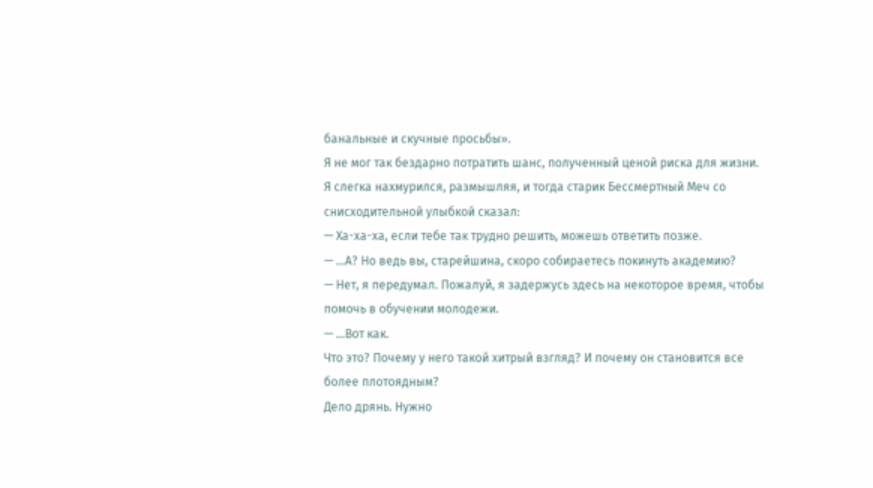банальные и скучные просьбы».
Я не мог так бездарно потратить шанс, полученный ценой риска для жизни.
Я слегка нахмурился, размышляя, и тогда старик Бессмертный Меч со снисходительной улыбкой сказал:
— Ха-ха-ха, если тебе так трудно решить, можешь ответить позже.
— ...А? Но ведь вы, старейшина, скоро собираетесь покинуть академию?
— Нет, я передумал. Пожалуй, я задержусь здесь на некоторое время, чтобы помочь в обучении молодежи.
— ...Вот как.
Что это? Почему у него такой хитрый взгляд? И почему он становится все более плотоядным?
Дело дрянь. Нужно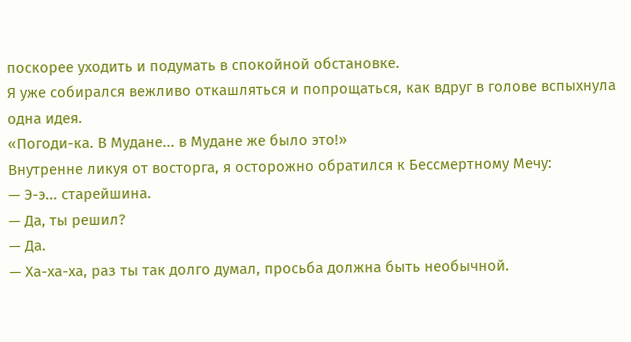поскорее уходить и подумать в спокойной обстановке.
Я уже собирался вежливо откашляться и попрощаться, как вдруг в голове вспыхнула одна идея.
«Погоди-ка. В Мудане... в Мудане же было это!»
Внутренне ликуя от восторга, я осторожно обратился к Бессмертному Мечу:
— Э-э... старейшина.
— Да, ты решил?
— Да.
— Ха-ха-ха, раз ты так долго думал, просьба должна быть необычной.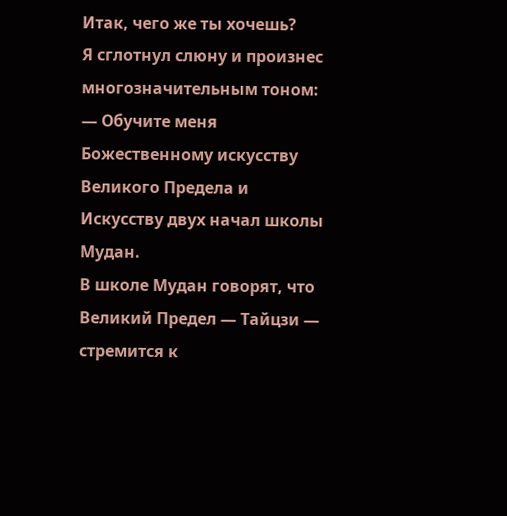Итак, чего же ты хочешь?
Я сглотнул слюну и произнес многозначительным тоном:
— Обучите меня Божественному искусству Великого Предела и Искусству двух начал школы Мудан.
В школе Мудан говорят, что Великий Предел — Тайцзи — стремится к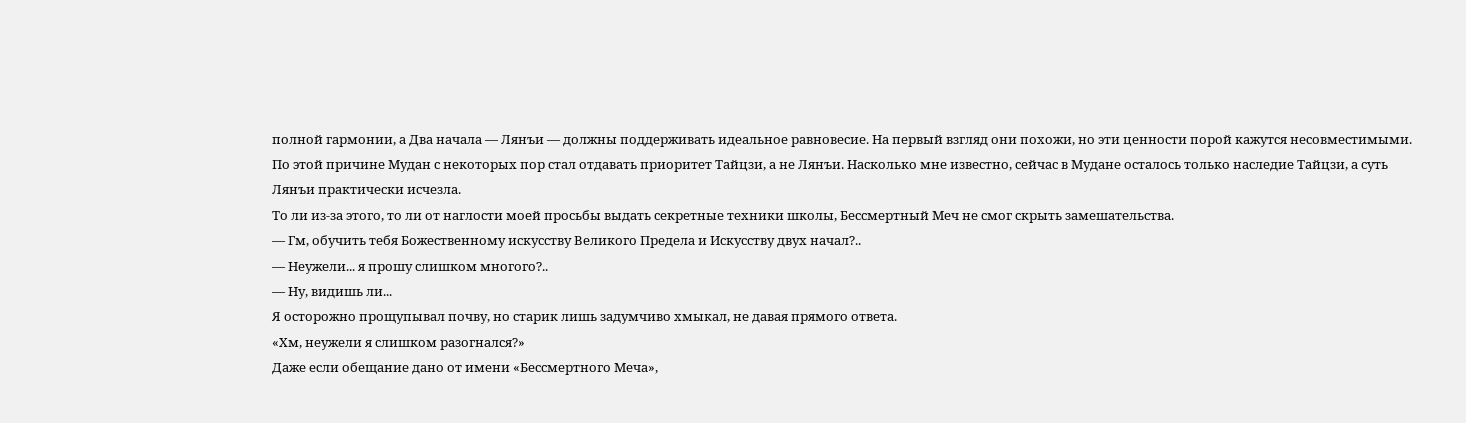полной гармонии, а Два начала — Лянъи — должны поддерживать идеальное равновесие. На первый взгляд они похожи, но эти ценности порой кажутся несовместимыми.
По этой причине Мудан с некоторых пор стал отдавать приоритет Тайцзи, а не Лянъи. Насколько мне известно, сейчас в Мудане осталось только наследие Тайцзи, а суть Лянъи практически исчезла.
То ли из-за этого, то ли от наглости моей просьбы выдать секретные техники школы, Бессмертный Меч не смог скрыть замешательства.
— Гм, обучить тебя Божественному искусству Великого Предела и Искусству двух начал?..
— Неужели... я прошу слишком многого?..
— Ну, видишь ли...
Я осторожно прощупывал почву, но старик лишь задумчиво хмыкал, не давая прямого ответа.
«Хм, неужели я слишком разогнался?»
Даже если обещание дано от имени «Бессмертного Меча»,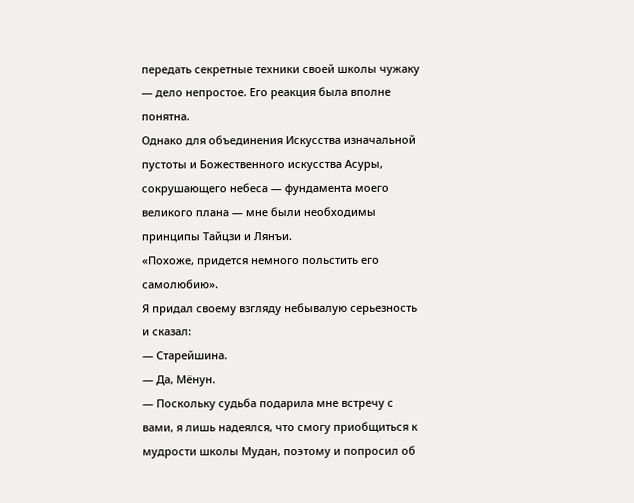передать секретные техники своей школы чужаку — дело непростое. Его реакция была вполне понятна.
Однако для объединения Искусства изначальной пустоты и Божественного искусства Асуры, сокрушающего небеса — фундамента моего великого плана — мне были необходимы принципы Тайцзи и Лянъи.
«Похоже, придется немного польстить его самолюбию».
Я придал своему взгляду небывалую серьезность и сказал:
— Старейшина.
— Да, Мёнун.
— Поскольку судьба подарила мне встречу с вами, я лишь надеялся, что смогу приобщиться к мудрости школы Мудан, поэтому и попросил об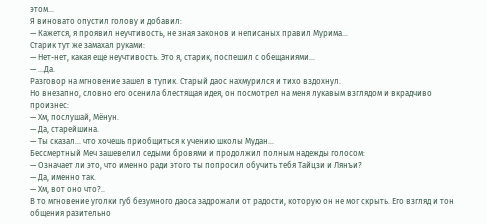этом...
Я виновато опустил голову и добавил:
— Кажется, я проявил неучтивость, не зная законов и неписаных правил Мурима...
Старик тут же замахал руками:
— Нет-нет, какая еще неучтивость. Это я, старик, поспешил с обещаниями...
— ...Да.
Разговор на мгновение зашел в тупик. Старый даос нахмурился и тихо вздохнул.
Но внезапно, словно его осенила блестящая идея, он посмотрел на меня лукавым взглядом и вкрадчиво произнес:
— Хм, послушай, Мёнун.
— Да, старейшина.
— Ты сказал... что хочешь приобщиться к учению школы Мудан...
Бессмертный Меч зашевелил седыми бровями и продолжил полным надежды голосом:
— Означает ли это, что именно ради этого ты попросил обучить тебя Тайцзи и Лянъи?
— Да, именно так.
— Хм, вот оно что?..
В то мгновение уголки губ безумного даоса задрожали от радости, которую он не мог скрыть. Его взгляд и тон общения разительно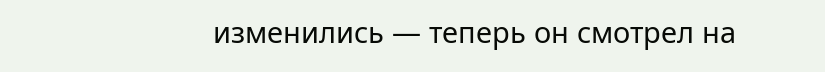изменились — теперь он смотрел на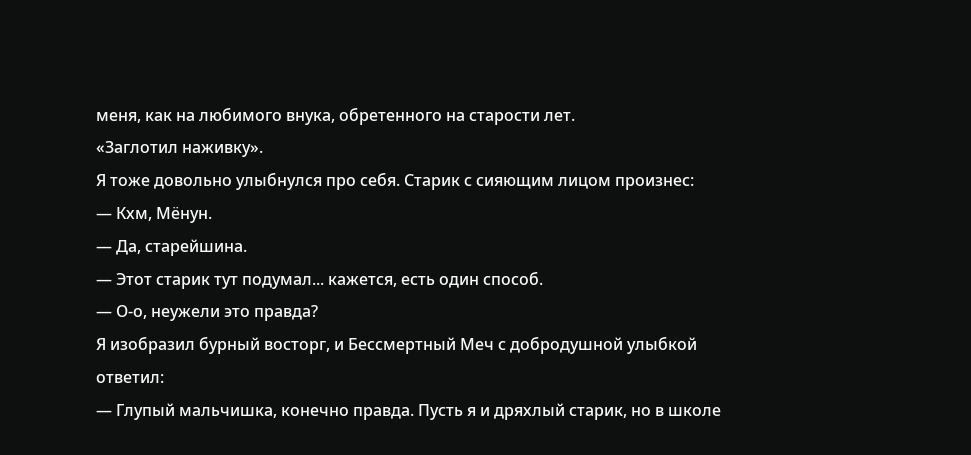меня, как на любимого внука, обретенного на старости лет.
«Заглотил наживку».
Я тоже довольно улыбнулся про себя. Старик с сияющим лицом произнес:
— Кхм, Мёнун.
— Да, старейшина.
— Этот старик тут подумал... кажется, есть один способ.
— О-о, неужели это правда?
Я изобразил бурный восторг, и Бессмертный Меч с добродушной улыбкой ответил:
— Глупый мальчишка, конечно правда. Пусть я и дряхлый старик, но в школе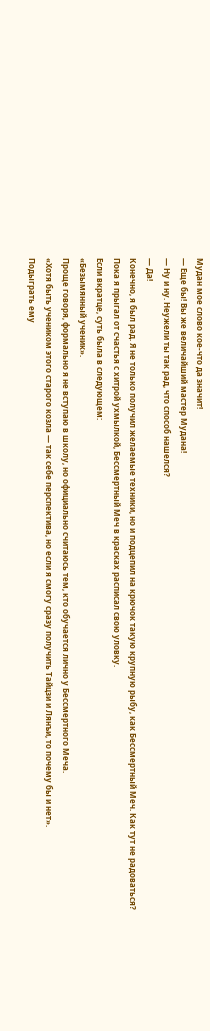Мудан мое слово кое-что да значит!
— Еще бы! Вы же величайший мастер Мудана!
— Ну и ну. Неужели ты так рад, что способ нашелся?
— Да!
Конечно, я был рад. Я не только получил желаемые техники, но и подцепил на крючок такую крупную рыбу, как Бессмертный Меч. Как тут не радоваться?
Пока я прыгал от счастья с хитрой ухмылкой, Бессмертный Меч в красках расписал свою уловку.
Если вкратце, суть была в следующем:
«Безымянный ученик».
Проще говоря, формально я не вступаю в школу, но официально считаюсь тем, кто обучается лично у Бессмертного Меча.
«Хотя быть учеником этого старого козла — так себе перспектива, но если я смогу сразу получить Тайцзи и Лянъи, то почему бы и нет».
Подыграть ему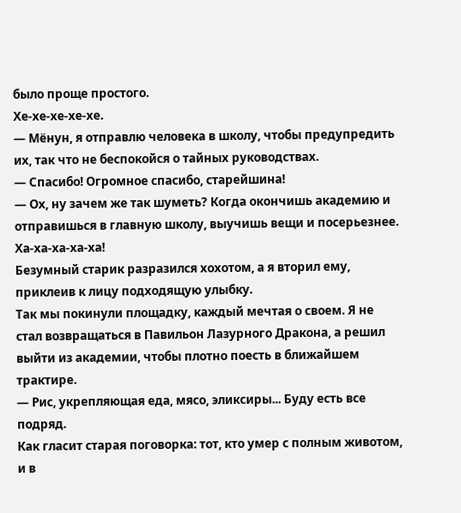было проще простого.
Хе-хе-хе-хе-хе.
— Мёнун, я отправлю человека в школу, чтобы предупредить их, так что не беспокойся о тайных руководствах.
— Спасибо! Огромное спасибо, старейшина!
— Ох, ну зачем же так шуметь? Когда окончишь академию и отправишься в главную школу, выучишь вещи и посерьезнее. Ха-ха-ха-ха-ха!
Безумный старик разразился хохотом, а я вторил ему, приклеив к лицу подходящую улыбку.
Так мы покинули площадку, каждый мечтая о своем. Я не стал возвращаться в Павильон Лазурного Дракона, а решил выйти из академии, чтобы плотно поесть в ближайшем трактире.
— Рис, укрепляющая еда, мясо, эликсиры... Буду есть все подряд.
Как гласит старая поговорка: тот, кто умер с полным животом, и в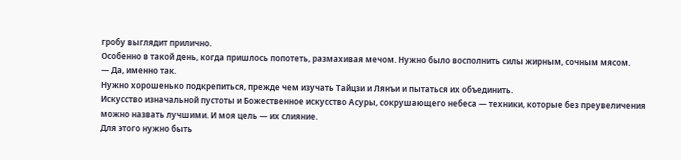гробу выглядит прилично.
Особенно в такой день, когда пришлось попотеть, размахивая мечом. Нужно было восполнить силы жирным, сочным мясом.
— Да, именно так.
Нужно хорошенько подкрепиться, прежде чем изучать Тайцзи и Лянъи и пытаться их объединить.
Искусство изначальной пустоты и Божественное искусство Асуры, сокрушающего небеса — техники, которые без преувеличения можно назвать лучшими. И моя цель — их слияние.
Для этого нужно быть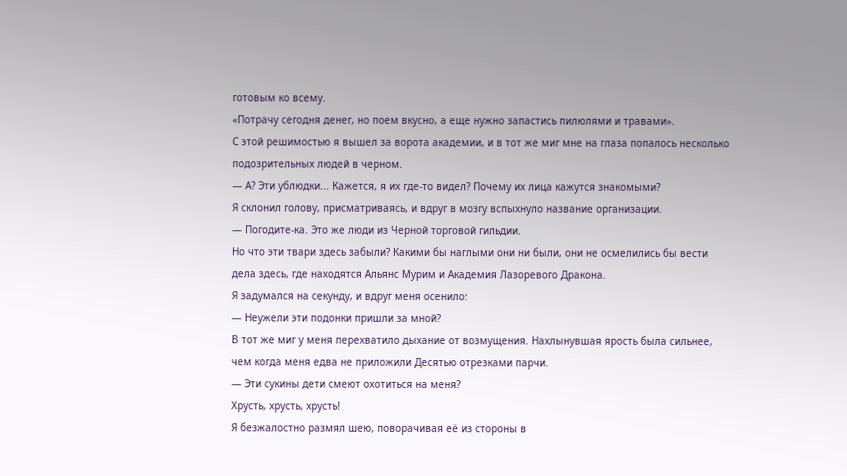готовым ко всему.
«Потрачу сегодня денег, но поем вкусно, а еще нужно запастись пилюлями и травами».
С этой решимостью я вышел за ворота академии, и в тот же миг мне на глаза попалось несколько подозрительных людей в черном.
— А? Эти ублюдки... Кажется, я их где-то видел? Почему их лица кажутся знакомыми?
Я склонил голову, присматриваясь, и вдруг в мозгу вспыхнуло название организации.
— Погодите-ка. Это же люди из Черной торговой гильдии.
Но что эти твари здесь забыли? Какими бы наглыми они ни были, они не осмелились бы вести дела здесь, где находятся Альянс Мурим и Академия Лазоревого Дракона.
Я задумался на секунду, и вдруг меня осенило:
— Неужели эти подонки пришли за мной?
В тот же миг у меня перехватило дыхание от возмущения. Нахлынувшая ярость была сильнее, чем когда меня едва не приложили Десятью отрезками парчи.
— Эти сукины дети смеют охотиться на меня?
Хрусть, хрусть, хрусть!
Я безжалостно размял шею, поворачивая её из стороны в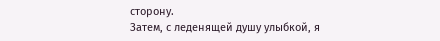сторону.
Затем, с леденящей душу улыбкой, я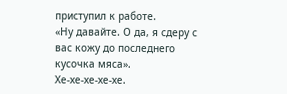приступил к работе.
«Ну давайте. О да, я сдеру с вас кожу до последнего кусочка мяса».
Хе-хе-хе-хе-хе.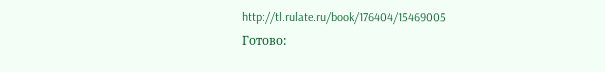http://tl.rulate.ru/book/176404/15469005
Готово: